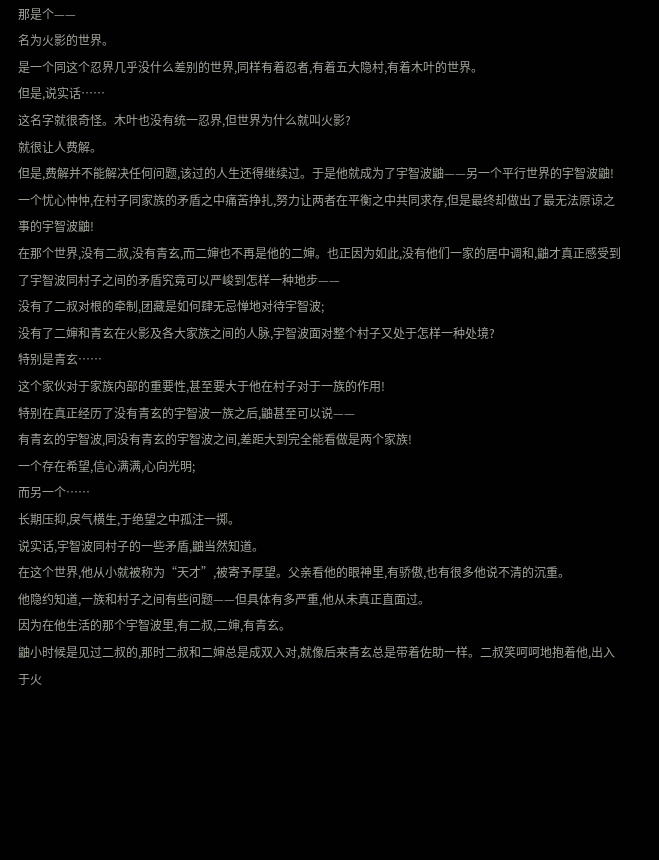那是个——
名为火影的世界。
是一个同这个忍界几乎没什么差别的世界,同样有着忍者,有着五大隐村,有着木叶的世界。
但是,说实话……
这名字就很奇怪。木叶也没有统一忍界,但世界为什么就叫火影?
就很让人费解。
但是,费解并不能解决任何问题,该过的人生还得继续过。于是他就成为了宇智波鼬——另一个平行世界的宇智波鼬!
一个忧心忡忡,在村子同家族的矛盾之中痛苦挣扎,努力让两者在平衡之中共同求存,但是最终却做出了最无法原谅之事的宇智波鼬!
在那个世界,没有二叔,没有青玄,而二婶也不再是他的二婶。也正因为如此,没有他们一家的居中调和,鼬才真正感受到了宇智波同村子之间的矛盾究竟可以严峻到怎样一种地步——
没有了二叔对根的牵制,团藏是如何肆无忌惮地对待宇智波;
没有了二婶和青玄在火影及各大家族之间的人脉,宇智波面对整个村子又处于怎样一种处境?
特别是青玄……
这个家伙对于家族内部的重要性,甚至要大于他在村子对于一族的作用!
特别在真正经历了没有青玄的宇智波一族之后,鼬甚至可以说——
有青玄的宇智波,同没有青玄的宇智波之间,差距大到完全能看做是两个家族!
一个存在希望,信心满满,心向光明;
而另一个……
长期压抑,戾气横生,于绝望之中孤注一掷。
说实话,宇智波同村子的一些矛盾,鼬当然知道。
在这个世界,他从小就被称为“天才”,被寄予厚望。父亲看他的眼神里,有骄傲,也有很多他说不清的沉重。
他隐约知道,一族和村子之间有些问题——但具体有多严重,他从未真正直面过。
因为在他生活的那个宇智波里,有二叔,二婶,有青玄。
鼬小时候是见过二叔的,那时二叔和二婶总是成双入对,就像后来青玄总是带着佐助一样。二叔笑呵呵地抱着他,出入于火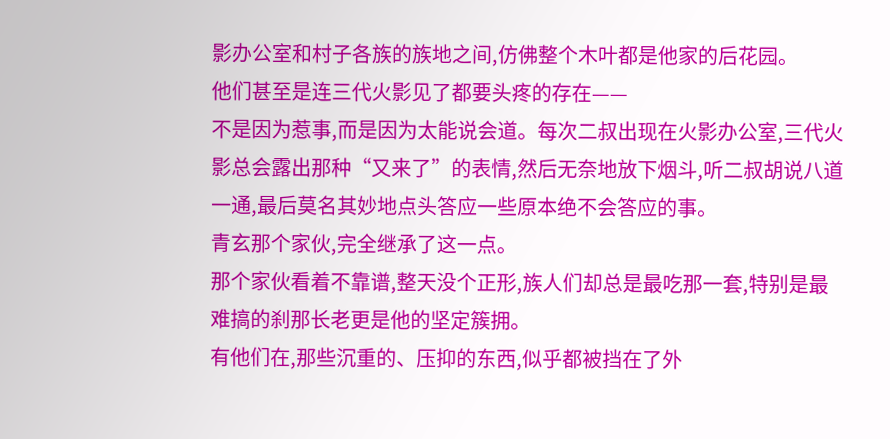影办公室和村子各族的族地之间,仿佛整个木叶都是他家的后花园。
他们甚至是连三代火影见了都要头疼的存在——
不是因为惹事,而是因为太能说会道。每次二叔出现在火影办公室,三代火影总会露出那种“又来了”的表情,然后无奈地放下烟斗,听二叔胡说八道一通,最后莫名其妙地点头答应一些原本绝不会答应的事。
青玄那个家伙,完全继承了这一点。
那个家伙看着不靠谱,整天没个正形,族人们却总是最吃那一套,特别是最难搞的刹那长老更是他的坚定簇拥。
有他们在,那些沉重的、压抑的东西,似乎都被挡在了外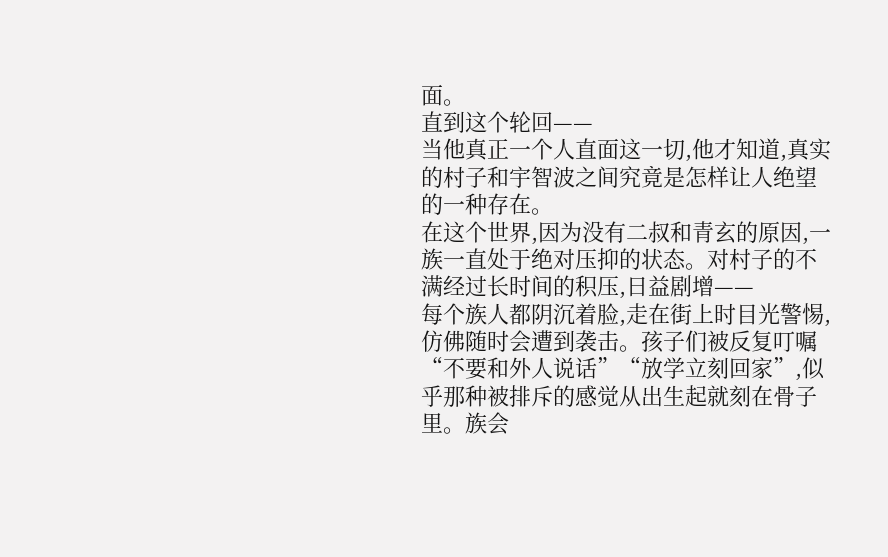面。
直到这个轮回——
当他真正一个人直面这一切,他才知道,真实的村子和宇智波之间究竟是怎样让人绝望的一种存在。
在这个世界,因为没有二叔和青玄的原因,一族一直处于绝对压抑的状态。对村子的不满经过长时间的积压,日益剧增——
每个族人都阴沉着脸,走在街上时目光警惕,仿佛随时会遭到袭击。孩子们被反复叮嘱“不要和外人说话”“放学立刻回家”,似乎那种被排斥的感觉从出生起就刻在骨子里。族会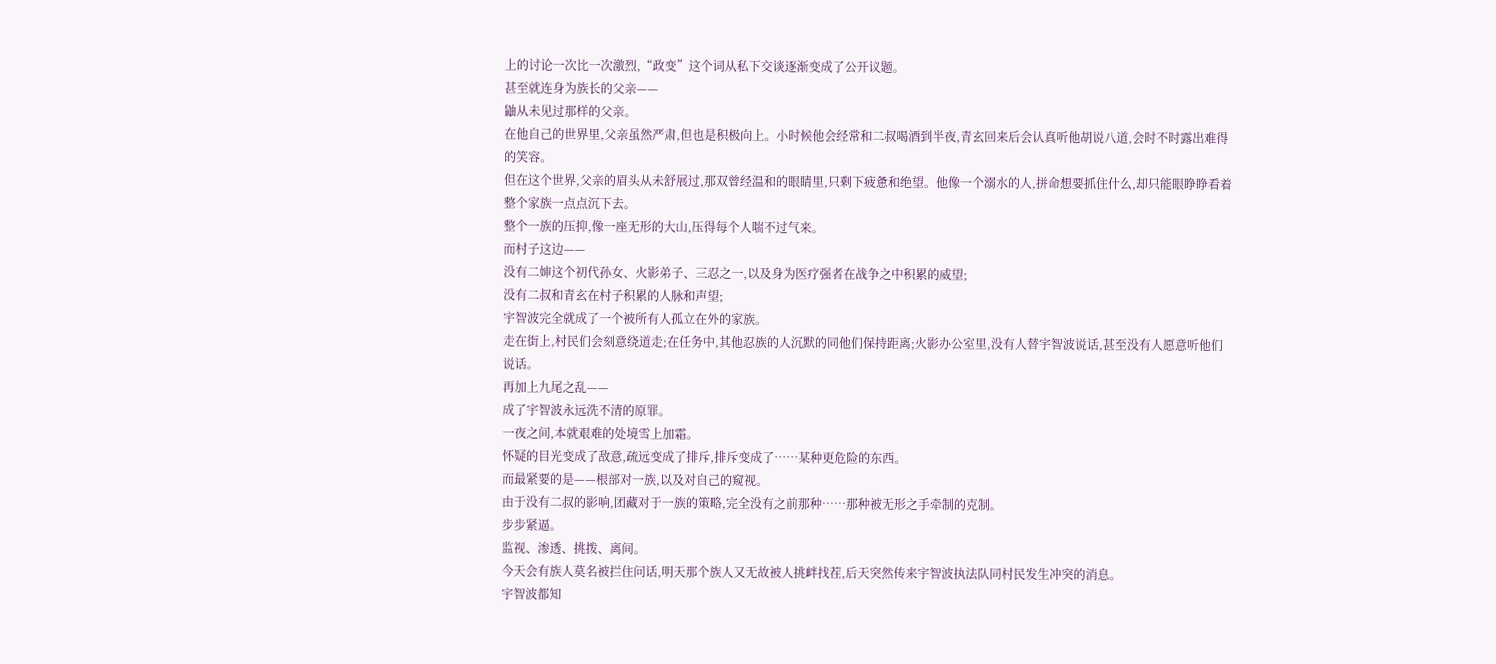上的讨论一次比一次激烈,“政变”这个词从私下交谈逐渐变成了公开议题。
甚至就连身为族长的父亲——
鼬从未见过那样的父亲。
在他自己的世界里,父亲虽然严肃,但也是积极向上。小时候他会经常和二叔喝酒到半夜,青玄回来后会认真听他胡说八道,会时不时露出难得的笑容。
但在这个世界,父亲的眉头从未舒展过,那双曾经温和的眼睛里,只剩下疲惫和绝望。他像一个溺水的人,拼命想要抓住什么,却只能眼睁睁看着整个家族一点点沉下去。
整个一族的压抑,像一座无形的大山,压得每个人喘不过气来。
而村子这边——
没有二婶这个初代孙女、火影弟子、三忍之一,以及身为医疗强者在战争之中积累的威望;
没有二叔和青玄在村子积累的人脉和声望;
宇智波完全就成了一个被所有人孤立在外的家族。
走在街上,村民们会刻意绕道走;在任务中,其他忍族的人沉默的同他们保持距离;火影办公室里,没有人替宇智波说话,甚至没有人愿意听他们说话。
再加上九尾之乱——
成了宇智波永远洗不清的原罪。
一夜之间,本就艰难的处境雪上加霜。
怀疑的目光变成了敌意,疏远变成了排斥,排斥变成了……某种更危险的东西。
而最紧要的是——根部对一族,以及对自己的窥视。
由于没有二叔的影响,团藏对于一族的策略,完全没有之前那种……那种被无形之手牵制的克制。
步步紧逼。
监视、渗透、挑拨、离间。
今天会有族人莫名被拦住问话,明天那个族人又无故被人挑衅找茬,后天突然传来宇智波执法队同村民发生冲突的消息。
宇智波都知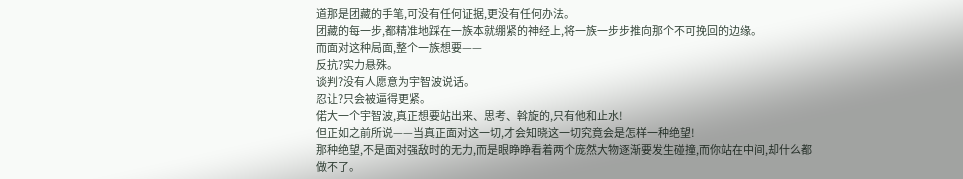道那是团藏的手笔,可没有任何证据,更没有任何办法。
团藏的每一步,都精准地踩在一族本就绷紧的神经上,将一族一步步推向那个不可挽回的边缘。
而面对这种局面,整个一族想要——
反抗?实力悬殊。
谈判?没有人愿意为宇智波说话。
忍让?只会被逼得更紧。
偌大一个宇智波,真正想要站出来、思考、斡旋的,只有他和止水!
但正如之前所说——当真正面对这一切,才会知晓这一切究竟会是怎样一种绝望!
那种绝望,不是面对强敌时的无力,而是眼睁睁看着两个庞然大物逐渐要发生碰撞,而你站在中间,却什么都做不了。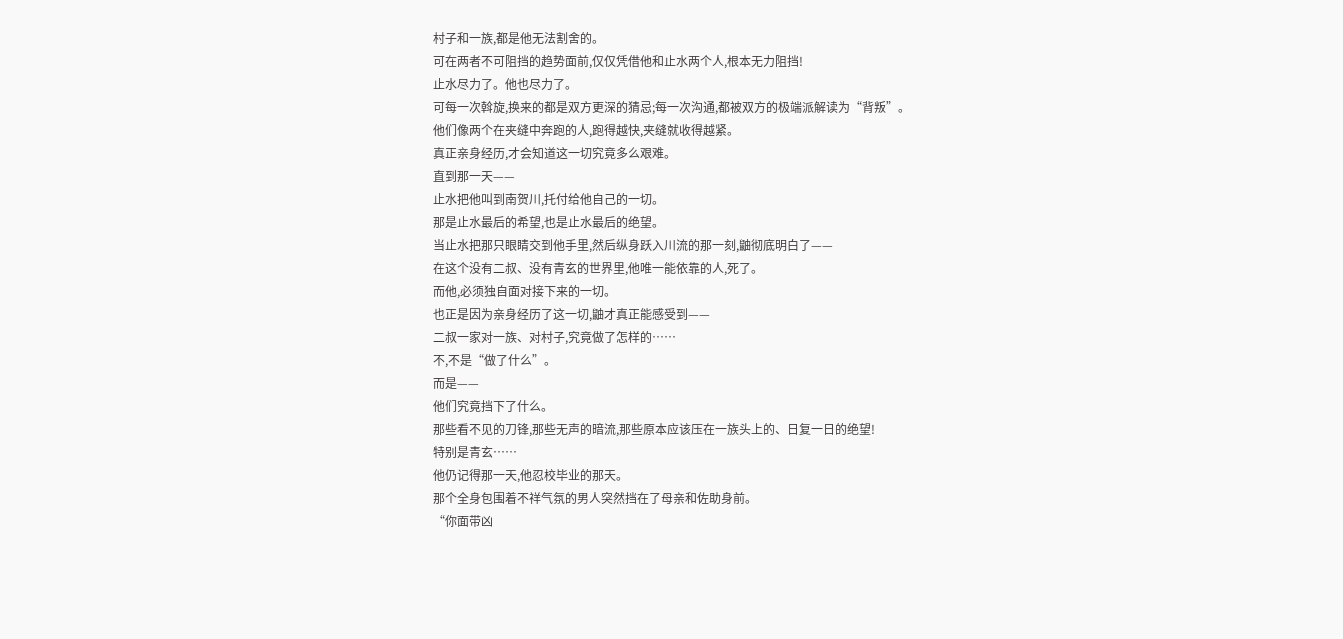村子和一族,都是他无法割舍的。
可在两者不可阻挡的趋势面前,仅仅凭借他和止水两个人,根本无力阻挡!
止水尽力了。他也尽力了。
可每一次斡旋,换来的都是双方更深的猜忌;每一次沟通,都被双方的极端派解读为“背叛”。
他们像两个在夹缝中奔跑的人,跑得越快,夹缝就收得越紧。
真正亲身经历,才会知道这一切究竟多么艰难。
直到那一天——
止水把他叫到南贺川,托付给他自己的一切。
那是止水最后的希望,也是止水最后的绝望。
当止水把那只眼睛交到他手里,然后纵身跃入川流的那一刻,鼬彻底明白了——
在这个没有二叔、没有青玄的世界里,他唯一能依靠的人,死了。
而他,必须独自面对接下来的一切。
也正是因为亲身经历了这一切,鼬才真正能感受到——
二叔一家对一族、对村子,究竟做了怎样的……
不,不是“做了什么”。
而是——
他们究竟挡下了什么。
那些看不见的刀锋,那些无声的暗流,那些原本应该压在一族头上的、日复一日的绝望!
特别是青玄……
他仍记得那一天,他忍校毕业的那天。
那个全身包围着不祥气氛的男人突然挡在了母亲和佐助身前。
“你面带凶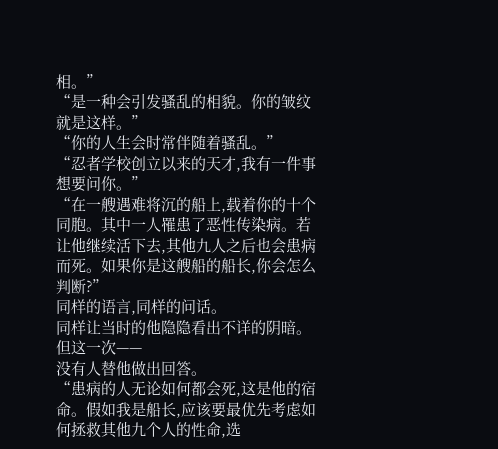相。”
“是一种会引发骚乱的相貌。你的皱纹就是这样。”
“你的人生会时常伴随着骚乱。”
“忍者学校创立以来的天才,我有一件事想要问你。”
“在一艘遇难将沉的船上,载着你的十个同胞。其中一人罹患了恶性传染病。若让他继续活下去,其他九人之后也会患病而死。如果你是这艘船的船长,你会怎么判断?”
同样的语言,同样的问话。
同样让当时的他隐隐看出不详的阴暗。
但这一次——
没有人替他做出回答。
“患病的人无论如何都会死,这是他的宿命。假如我是船长,应该要最优先考虑如何拯救其他九个人的性命,选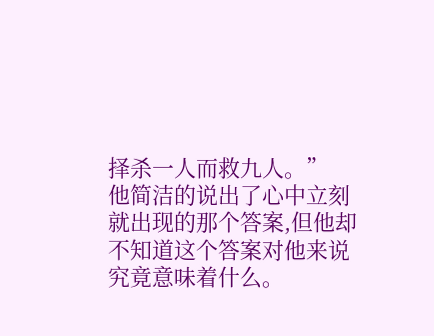择杀一人而救九人。”
他简洁的说出了心中立刻就出现的那个答案,但他却不知道这个答案对他来说究竟意味着什么。